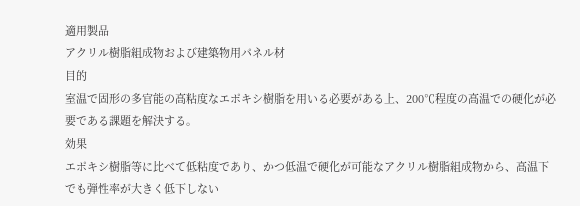適用製品
アクリル樹脂組成物および建築物用パネル材
目的
室温で固形の多官能の高粘度なエポキシ樹脂を用いる必要がある上、200℃程度の高温での硬化が必要である課題を解決する。
効果
エポキシ樹脂等に比べて低粘度であり、かつ低温で硬化が可能なアクリル樹脂組成物から、高温下でも弾性率が大きく低下しない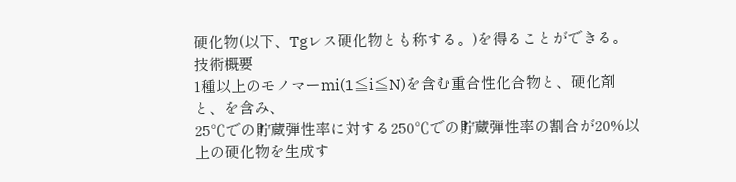硬化物(以下、Tgレス硬化物とも称する。)を得ることができる。
技術概要
1種以上のモノマーmi(1≦i≦N)を含む重合性化合物と、硬化剤と、を含み、
25℃での貯蔵弾性率に対する250℃での貯蔵弾性率の割合が20%以上の硬化物を生成す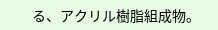る、アクリル樹脂組成物。